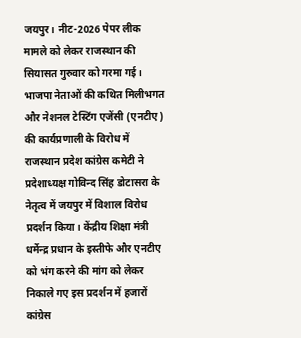जयपुर। नीट-2026 पेपर लीक मामले को लेकर राजस्थान की सियासत गुरुवार को गरमा गई। भाजपा नेताओं की कथित मिलीभगत और नेशनल टेस्टिंग एजेंसी (एनटीए) की कार्यप्रणाली के विरोध में राजस्थान प्रदेश कांग्रेस कमेटी ने प्रदेशाध्यक्ष गोविन्द सिंह डोटासरा के नेतृत्व में जयपुर में विशाल विरोध प्रदर्शन किया। केंद्रीय शिक्षा मंत्री धर्मेन्द्र प्रधान के इस्तीफे और एनटीए को भंग करने की मांग को लेकर निकाले गए इस प्रदर्शन में हजारों कांग्रेस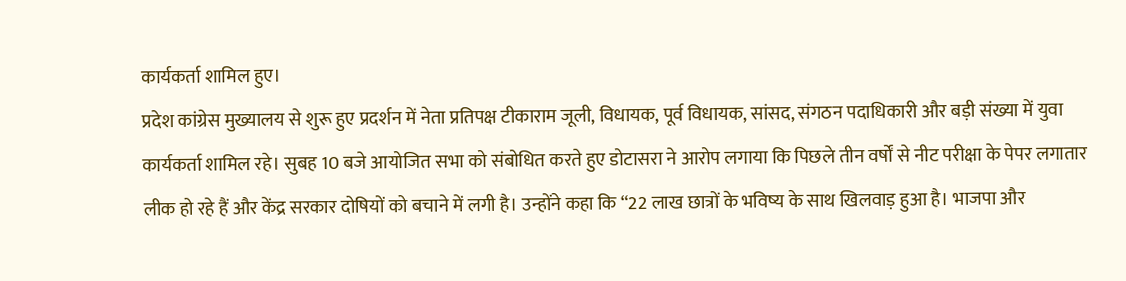कार्यकर्ता शामिल हुए।
प्रदेश कांग्रेस मुख्यालय से शुरू हुए प्रदर्शन में नेता प्रतिपक्ष टीकाराम जूली, विधायक, पूर्व विधायक, सांसद, संगठन पदाधिकारी और बड़ी संख्या में युवा कार्यकर्ता शामिल रहे। सुबह 10 बजे आयोजित सभा को संबोधित करते हुए डोटासरा ने आरोप लगाया कि पिछले तीन वर्षों से नीट परीक्षा के पेपर लगातार लीक हो रहे हैं और केंद्र सरकार दोषियों को बचाने में लगी है। उन्होंने कहा कि “22 लाख छात्रों के भविष्य के साथ खिलवाड़ हुआ है। भाजपा और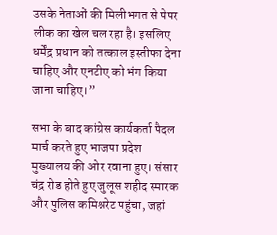उसके नेताओं की मिलीभगत से पेपर लीक का खेल चल रहा है। इसलिए धर्मेंद्र प्रधान को तत्काल इस्तीफा देना चाहिए और एनटीए को भंग किया जाना चाहिए।”

सभा के बाद कांग्रेस कार्यकर्ता पैदल मार्च करते हुए भाजपा प्रदेश मुख्यालय की ओर रवाना हुए। संसार चंद्र रोड होते हुए जुलूस शहीद स्मारक और पुलिस कमिश्नरेट पहुंचा, जहां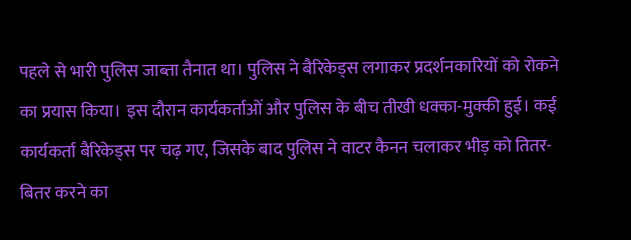पहले से भारी पुलिस जाब्ता तैनात था। पुलिस ने बैरिकेड्स लगाकर प्रदर्शनकारियों को रोकने का प्रयास किया। इस दौरान कार्यकर्ताओं और पुलिस के बीच तीखी धक्का-मुक्की हुई। कई कार्यकर्ता बैरिकेड्स पर चढ़ गए, जिसके बाद पुलिस ने वाटर कैनन चलाकर भीड़ को तितर-बितर करने का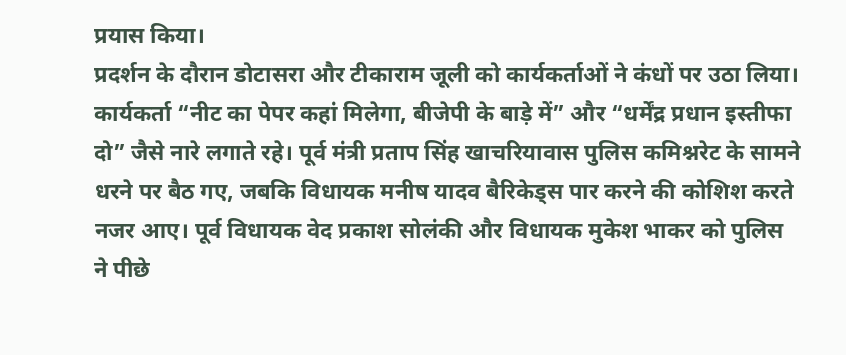प्रयास किया।
प्रदर्शन के दौरान डोटासरा और टीकाराम जूली को कार्यकर्ताओं ने कंधों पर उठा लिया। कार्यकर्ता “नीट का पेपर कहां मिलेगा, बीजेपी के बाड़े में” और “धर्मेंद्र प्रधान इस्तीफा दो” जैसे नारे लगाते रहे। पूर्व मंत्री प्रताप सिंह खाचरियावास पुलिस कमिश्नरेट के सामने धरने पर बैठ गए, जबकि विधायक मनीष यादव बैरिकेड्स पार करने की कोशिश करते नजर आए। पूर्व विधायक वेद प्रकाश सोलंकी और विधायक मुकेश भाकर को पुलिस ने पीछे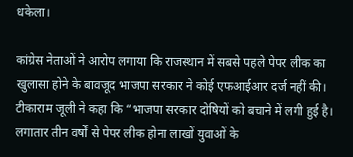धकेला।

कांग्रेस नेताओं ने आरोप लगाया कि राजस्थान में सबसे पहले पेपर लीक का खुलासा होने के बावजूद भाजपा सरकार ने कोई एफआईआर दर्ज नहीं की। टीकाराम जूली ने कहा कि “भाजपा सरकार दोषियों को बचाने में लगी हुई है। लगातार तीन वर्षों से पेपर लीक होना लाखों युवाओं के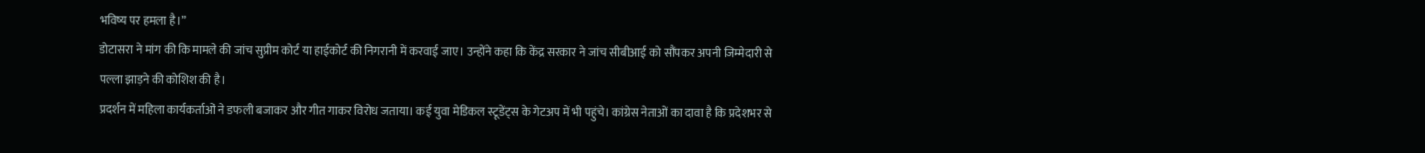भविष्य पर हमला है।”
डोटासरा ने मांग की कि मामले की जांच सुप्रीम कोर्ट या हाईकोर्ट की निगरानी में करवाई जाए। उन्होंने कहा कि केंद्र सरकार ने जांच सीबीआई को सौंपकर अपनी जिम्मेदारी से पल्ला झाड़ने की कोशिश की है।
प्रदर्शन में महिला कार्यकर्ताओं ने डफली बजाकर और गीत गाकर विरोध जताया। कई युवा मेडिकल स्टूडेंट्स के गेटअप में भी पहुंचे। कांग्रेस नेताओं का दावा है कि प्रदेशभर से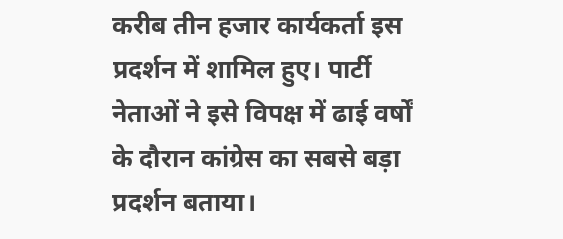करीब तीन हजार कार्यकर्ता इस प्रदर्शन में शामिल हुए। पार्टी नेताओं ने इसे विपक्ष में ढाई वर्षों के दौरान कांग्रेस का सबसे बड़ा प्रदर्शन बताया।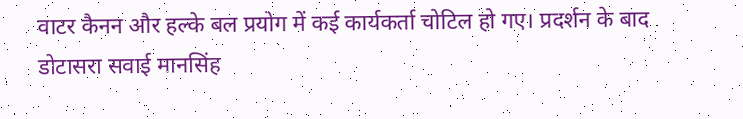वाटर कैनन और हल्के बल प्रयोग में कई कार्यकर्ता चोटिल हो गए। प्रदर्शन के बाद डोटासरा सवाई मानसिंह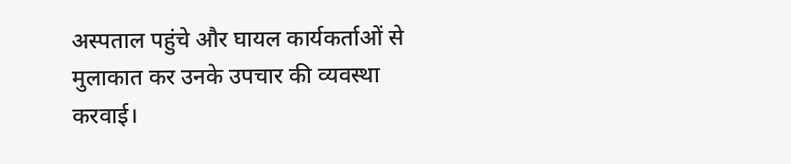अस्पताल पहुंचे और घायल कार्यकर्ताओं से मुलाकात कर उनके उपचार की व्यवस्था करवाई।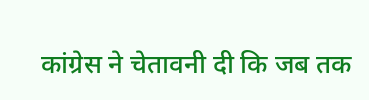कांग्रेस ने चेतावनी दी कि जब तक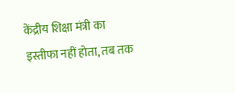केंद्रीय शिक्षा मंत्री का इस्तीफा नहीं होता, तब तक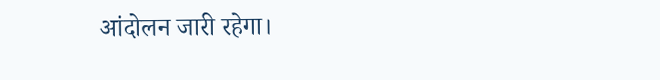आंदोलन जारी रहेगा।